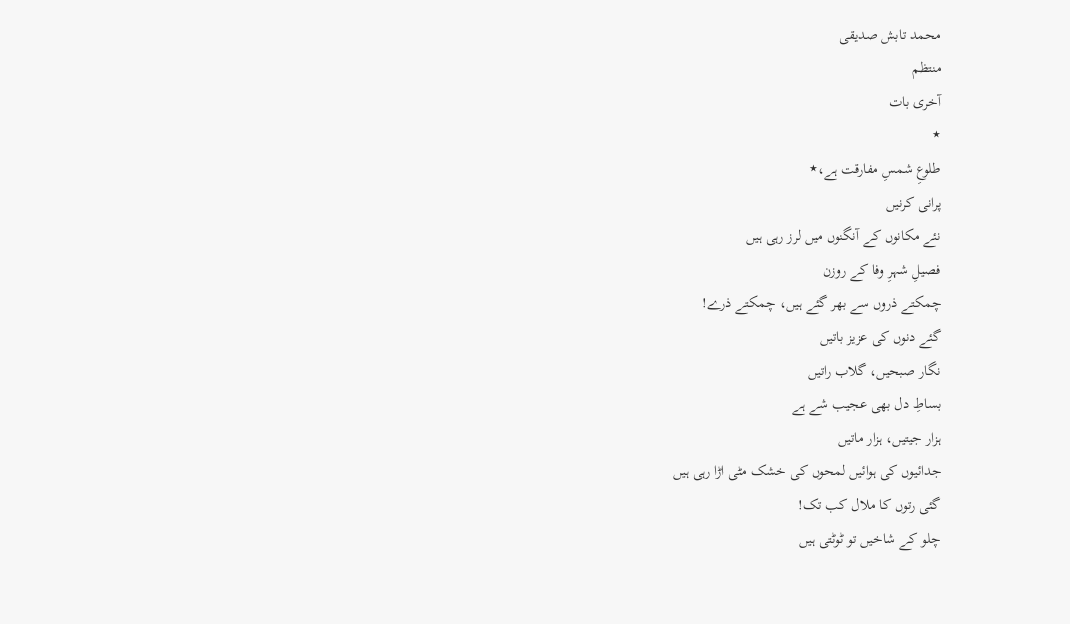محمد تابش صدیقی
منتظم
آخری بات
٭
طلوعِ شمسِ مفارقت ہے،٭
پرانی کرنیں
نئے مکانوں کے آنگنوں میں لرز رہی ہیں
فصیلِ شہرِ وفا کے روزن
چمکتے ذروں سے بھر گئے ہیں، چمکتے ذرے!
گئے دنوں کی عزیز باتیں
نگار صبحیں، گلاب راتیں
بساطِ دل بھی عجیب شے ہے
ہزار جیتیں، ہزار ماتیں
جدائیوں کی ہوائیں لمحوں کی خشک مٹی اڑا رہی ہیں
گئی رتوں کا ملال کب تک!
چلو کے شاخیں تو ٹوٹتی ہیں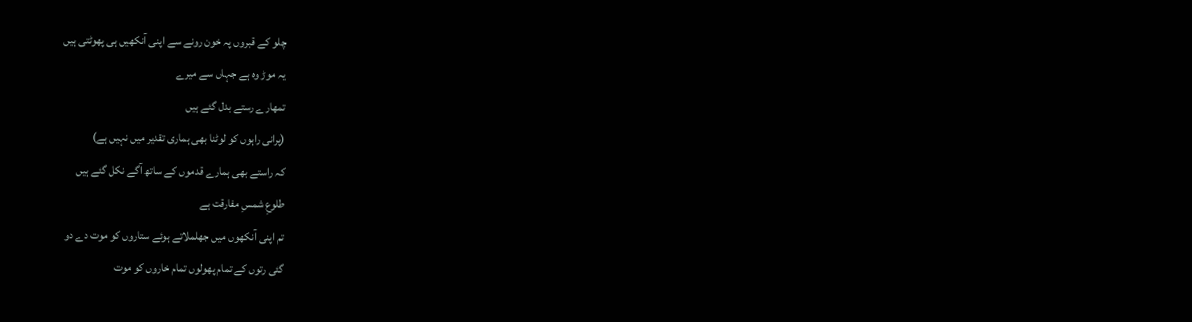چلو کے قبروں پہ خون رونے سے اپنی آنکھیں ہی پھوٹتی ہیں
یہ موڑ وہ ہے جہاں سے میرے
تمھارے رستے بدل گئے ہیں
(پرانی راہوں کو لوٹنا بھی ہماری تقدیر میں نہیں ہے)
کہ راستے بھی ہمارے قدموں کے ساتھ آگے نکل گئے ہیں
طلوعِ شمسِ مفارقت ہے
تم اپنی آنکھوں میں جھلملاتے ہوئے ستاروں کو موت دے دو
گئی رتوں کے تمام پھولوں تمام خاروں کو موت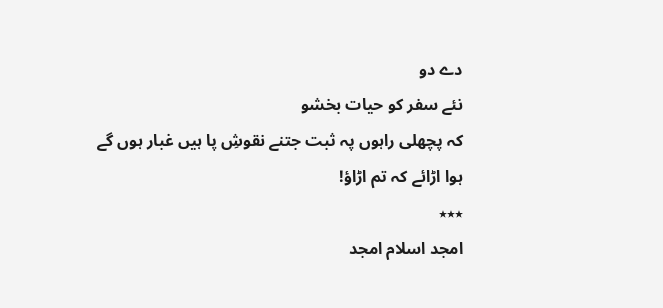دے دو
نئے سفر کو حیات بخشو
کہ پچھلی راہوں پہ ثبت جتنے نقوشِ پا ہیں غبار ہوں گے
ہوا اڑائے کہ تم اڑاؤ!
٭٭٭
امجد اسلام امجد